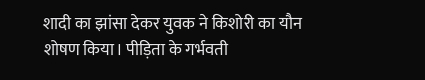शादी का झांसा देकर युवक ने किशोरी का यौन शोषण किया। पीड़िता के गर्भवती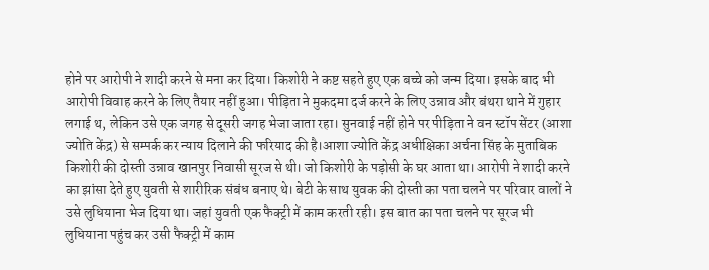होने पर आरोपी ने शादी करने से मना कर दिया। किशोरी ने कष्ट सहते हुए एक बच्चे को जन्म दिया। इसके बाद भी आरोपी विवाह करने के लिए तैयार नहीं हुआ। पीड़िता ने मुकदमा दर्ज करने के लिए उन्नाव और बंथरा थाने में गुहार लगाई थ, लेकिन उसे एक जगह से दूसरी जगह भेजा जाता रहा। सुनवाई नहीं होने पर पीड़िता ने वन स्टॉप सेंटर (आशा ज्योति केंद्र) से सम्पर्क कर न्याय दिलाने की फरियाद की है।आशा ज्योति केंद्र अधीक्षिका अर्चना सिंह के मुताबिक किशोरी की दोस्ती उन्नाव खानपुर निवासी सूरज से थी। जो किशोरी के पड़ोसी के घर आता था। आरोपी ने शादी करने का झांसा देते हुए युवती से शारीरिक संबंध बनाए थे। बेटी के साथ युवक की दोस्ती का पता चलने पर परिवार वालों ने उसे लुधियाना भेज दिया था। जहां युवती एक फैक्ट्री में काम करती रही। इस बात का पता चलने पर सूरज भी लुधियाना पहुंच कर उसी फैक्ट्री में काम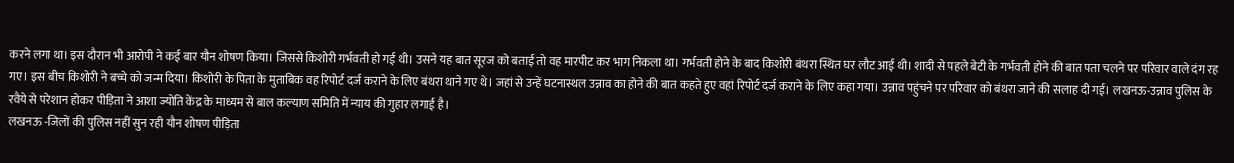करने लगा था। इस दौरान भी आरोपी ने कई बार यौन शोषण किया। जिससे किशोरी गर्भवती हो गई थी। उसने यह बात सूरज को बताई तो वह मारपीट कर भाग निकला था। गर्भवती होने के बाद किशोरी बंथरा स्थित घर लौट आई थी। शादी से पहले बेटी के गर्भवती होने की बात पता चलने पर परिवार वाले दंग रह गए। इस बीच किशोरी ने बच्चे को जन्म दिया। किशोरी के पिता के मुताबिक वह रिपोर्ट दर्ज कराने के लिए बंथरा थाने गए थे। जहां से उन्हें घटनास्थल उन्नाव का होने की बात कहते हुए वहां रिपोर्ट दर्ज कराने के लिए कहा गया। उन्नाव पहुंचने पर परिवार को बंथरा जाने की सलाह दी गई। लखनऊ-उन्नाव पुलिस के रवैये से परेशान होकर पीड़िता ने आशा ज्योति केंद्र के माध्यम से बाल कल्याण समिति में न्याय की गुहार लगाई है।
लखनऊ -जिलों की पुलिस नहीं सुन रही यौन शोषण पीड़िता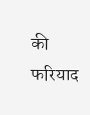की फरियाद